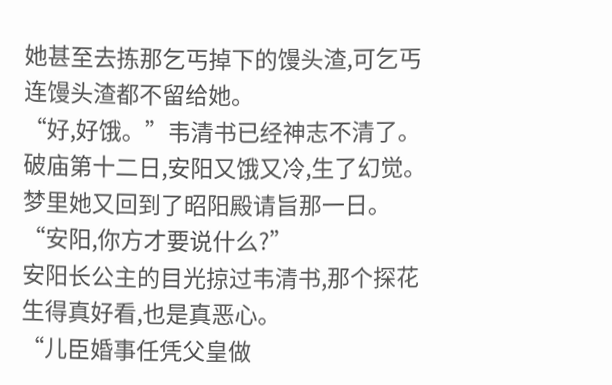她甚至去拣那乞丐掉下的馒头渣,可乞丐连馒头渣都不留给她。
“好,好饿。”韦清书已经神志不清了。
破庙第十二日,安阳又饿又冷,生了幻觉。
梦里她又回到了昭阳殿请旨那一日。
“安阳,你方才要说什么?”
安阳长公主的目光掠过韦清书,那个探花生得真好看,也是真恶心。
“儿臣婚事任凭父皇做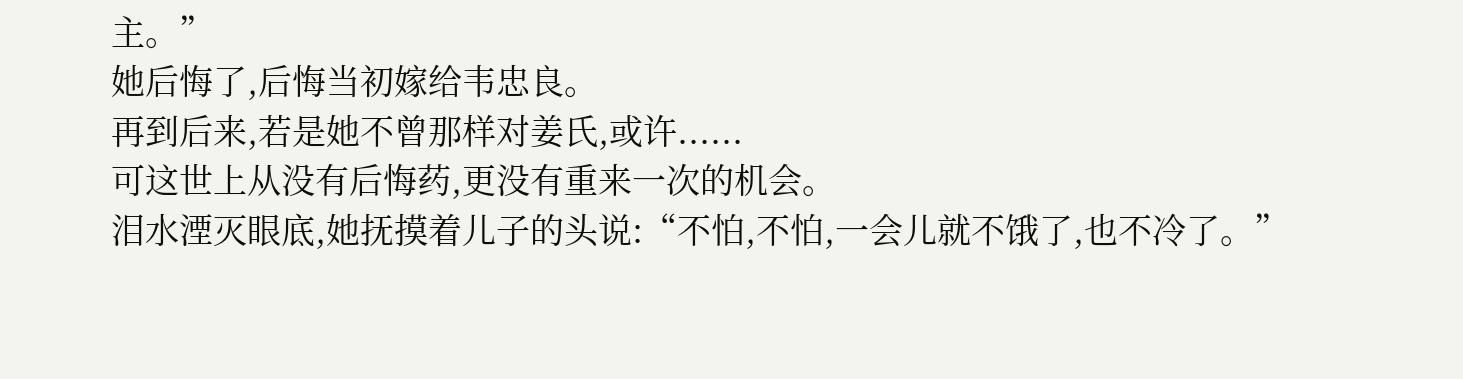主。”
她后悔了,后悔当初嫁给韦忠良。
再到后来,若是她不曾那样对姜氏,或许......
可这世上从没有后悔药,更没有重来一次的机会。
泪水湮灭眼底,她抚摸着儿子的头说:“不怕,不怕,一会儿就不饿了,也不冷了。”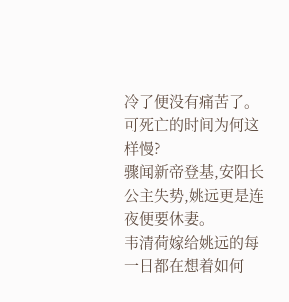冷了便没有痛苦了。
可死亡的时间为何这样慢?
骤闻新帝登基,安阳长公主失势,姚远更是连夜便要休妻。
韦清荷嫁给姚远的每一日都在想着如何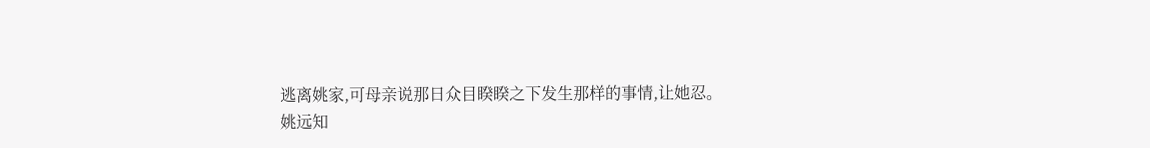逃离姚家,可母亲说那日众目睽睽之下发生那样的事情,让她忍。
姚远知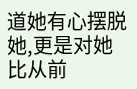道她有心摆脱她,更是对她比从前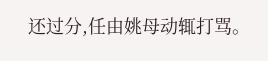还过分,任由姚母动辄打骂。